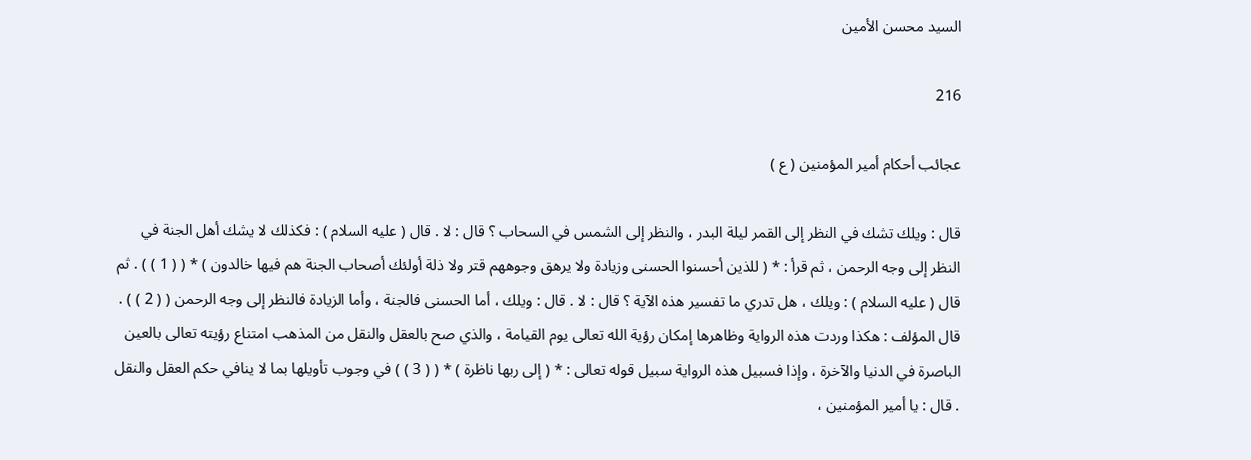السيد محسن الأمين

216

عجائب أحكام أمير المؤمنين ( ع )

قال : ويلك تشك في النظر إلى القمر ليلة البدر ، والنظر إلى الشمس في السحاب ؟ قال : لا . قال ( عليه السلام ) : فكذلك لا يشك أهل الجنة في النظر إلى وجه الرحمن ، ثم قرأ : * ( للذين أحسنوا الحسنى وزيادة ولا يرهق وجوههم قتر ولا ذلة أولئك أصحاب الجنة هم فيها خالدون ) * ( ( 1 ) ) . ثم قال ( عليه السلام ) : ويلك ، هل تدري ما تفسير هذه الآية ؟ قال : لا . قال : ويلك ، أما الحسنى فالجنة ، وأما الزيادة فالنظر إلى وجه الرحمن ( ( 2 ) ) . قال المؤلف : هكذا وردت هذه الرواية وظاهرها إمكان رؤية الله تعالى يوم القيامة ، والذي صح بالعقل والنقل من المذهب امتناع رؤيته تعالى بالعين الباصرة في الدنيا والآخرة ، وإذا فسبيل هذه الرواية سبيل قوله تعالى : * ( إلى ربها ناظرة ) * ( ( 3 ) ) في وجوب تأويلها بما لا ينافي حكم العقل والنقل . قال : يا أمير المؤمنين ،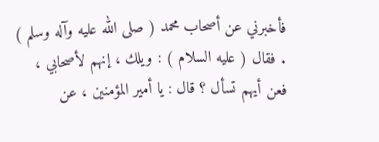فأخبرني عن أصحاب محمد ( صلى الله عليه وآله وسلم ) . فقال ( عليه السلام ) : ويلك ، إنهم لأصحابي ، فعن أيهم تسأل ؟ قال : يا أمير المؤمنين ، عن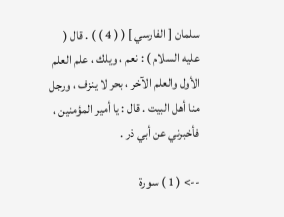سلمان [ الفارسي ] ( ( 4 ) ) . قال ( عليه السلام ) : نعم ، ويلك ، علم العلم الأول والعلم الآخر ، بحر لا ينزف ، ورجل منا أهل البيت . قال : يا أمير المؤمنين ، فأخبرني عن أبي ذر .

--> ( 1 ) سورة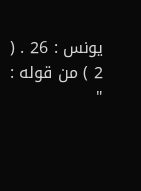يونس : 26 . ( 2 ) من قوله : "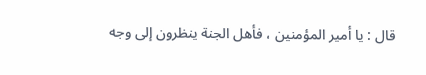قال : يا أمير المؤمنين ، فأهل الجنة ينظرون إلى وجه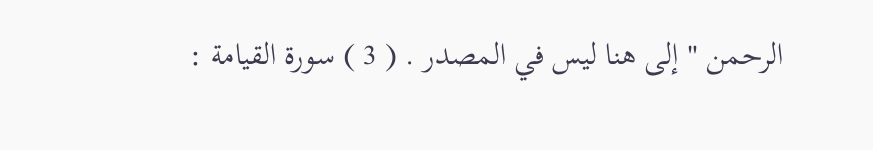الرحمن " إلى هنا ليس في المصدر . ( 3 ) سورة القيامة :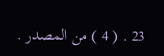23 . ( 4 ) من المصدر .